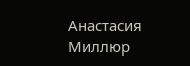Анастасия Миллюр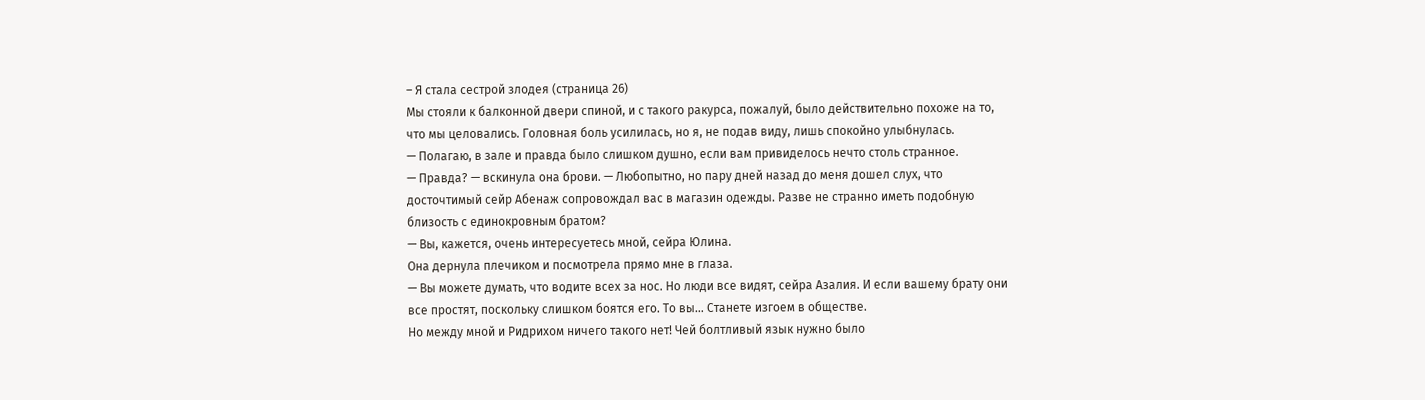– Я стала сестрой злодея (страница 26)
Мы стояли к балконной двери спиной, и с такого ракурса, пожалуй, было действительно похоже на то, что мы целовались. Головная боль усилилась, но я, не подав виду, лишь спокойно улыбнулась.
— Полагаю, в зале и правда было слишком душно, если вам привиделось нечто столь странное.
— Правда? — вскинула она брови. — Любопытно, но пару дней назад до меня дошел слух, что досточтимый сейр Абенаж сопровождал вас в магазин одежды. Разве не странно иметь подобную близость с единокровным братом?
— Вы, кажется, очень интересуетесь мной, сейра Юлина.
Она дернула плечиком и посмотрела прямо мне в глаза.
— Вы можете думать, что водите всех за нос. Но люди все видят, сейра Азалия. И если вашему брату они все простят, поскольку слишком боятся его. То вы… Станете изгоем в обществе.
Но между мной и Ридрихом ничего такого нет! Чей болтливый язык нужно было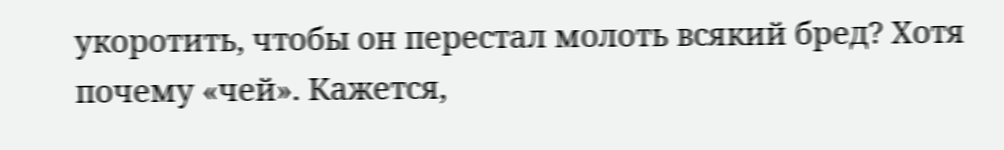укоротить, чтобы он перестал молоть всякий бред? Хотя почему «чей». Кажется,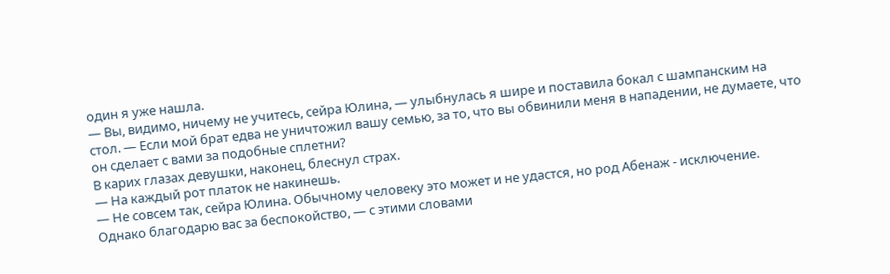один я уже нашла.
— Вы, видимо, ничему не учитесь, сейра Юлина, — улыбнулась я шире и поставила бокал с шампанским на стол. — Если мой брат едва не уничтожил вашу семью, за то, что вы обвинили меня в нападении, не думаете, что он сделает с вами за подобные сплетни?
В карих глазах девушки, наконец, блеснул страх.
— На каждый рот платок не накинешь.
— Не совсем так, сейра Юлина. Обычному человеку это может и не удастся, но род Абенаж - исключение. Однако благодарю вас за беспокойство, — с этими словами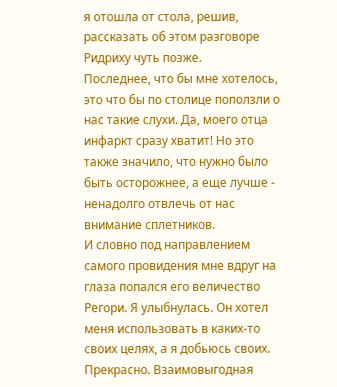я отошла от стола, решив, рассказать об этом разговоре Ридриху чуть позже.
Последнее, что бы мне хотелось, это что бы по столице поползли о нас такие слухи. Да, моего отца инфаркт сразу хватит! Но это также значило, что нужно было быть осторожнее, а еще лучше - ненадолго отвлечь от нас внимание сплетников.
И словно под направлением самого провидения мне вдруг на глаза попался его величество Регори. Я улыбнулась. Он хотел меня использовать в каких-то своих целях, а я добьюсь своих.
Прекрасно. Взаимовыгодная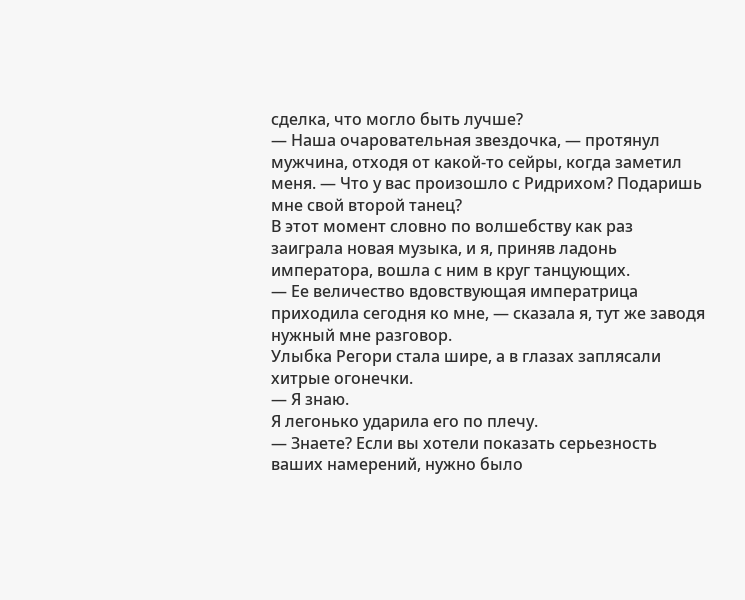сделка, что могло быть лучше?
— Наша очаровательная звездочка, — протянул мужчина, отходя от какой-то сейры, когда заметил меня. — Что у вас произошло с Ридрихом? Подаришь мне свой второй танец?
В этот момент словно по волшебству как раз заиграла новая музыка, и я, приняв ладонь императора, вошла с ним в круг танцующих.
— Ее величество вдовствующая императрица приходила сегодня ко мне, — сказала я, тут же заводя нужный мне разговор.
Улыбка Регори стала шире, а в глазах заплясали хитрые огонечки.
— Я знаю.
Я легонько ударила его по плечу.
— Знаете? Если вы хотели показать серьезность ваших намерений, нужно было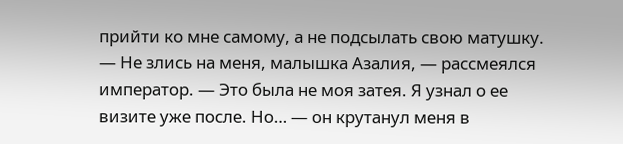прийти ко мне самому, а не подсылать свою матушку.
— Не злись на меня, малышка Азалия, — рассмеялся император. — Это была не моя затея. Я узнал о ее визите уже после. Но… — он крутанул меня в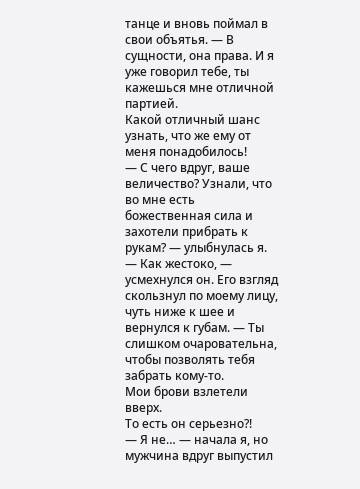танце и вновь поймал в свои объятья. — В сущности, она права. И я уже говорил тебе, ты кажешься мне отличной партией.
Какой отличный шанс узнать, что же ему от меня понадобилось!
— С чего вдруг, ваше величество? Узнали, что во мне есть божественная сила и захотели прибрать к рукам? — улыбнулась я.
— Как жестоко, — усмехнулся он. Его взгляд скользнул по моему лицу, чуть ниже к шее и вернулся к губам. — Ты слишком очаровательна, чтобы позволять тебя забрать кому-то.
Мои брови взлетели вверх.
То есть он серьезно?!
— Я не… — начала я, но мужчина вдруг выпустил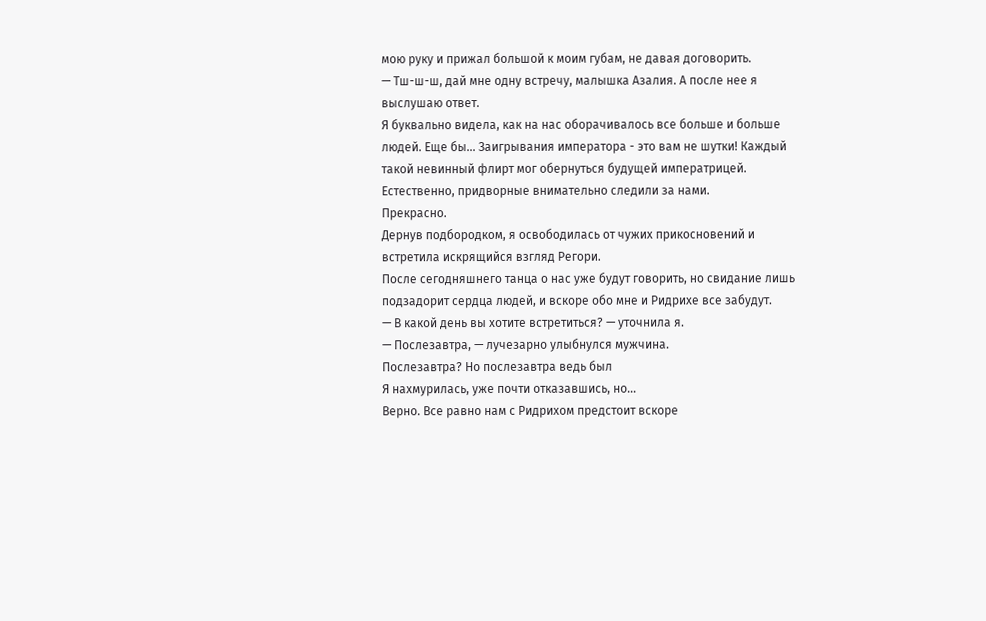мою руку и прижал большой к моим губам, не давая договорить.
— Тш-ш-ш, дай мне одну встречу, малышка Азалия. А после нее я выслушаю ответ.
Я буквально видела, как на нас оборачивалось все больше и больше людей. Еще бы… Заигрывания императора - это вам не шутки! Каждый такой невинный флирт мог обернуться будущей императрицей. Естественно, придворные внимательно следили за нами.
Прекрасно.
Дернув подбородком, я освободилась от чужих прикосновений и встретила искрящийся взгляд Регори.
После сегодняшнего танца о нас уже будут говорить, но свидание лишь подзадорит сердца людей, и вскоре обо мне и Ридрихе все забудут.
— В какой день вы хотите встретиться? — уточнила я.
— Послезавтра, — лучезарно улыбнулся мужчина.
Послезавтра? Но послезавтра ведь был
Я нахмурилась, уже почти отказавшись, но…
Верно. Все равно нам с Ридрихом предстоит вскоре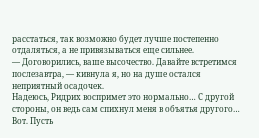расстаться, так возможно будет лучше постепенно отдаляться, а не привязываться еще сильнее.
— Договорились, ваше высочество. Давайте встретимся послезавтра, — кивнула я, но на душе остался неприятный осадочек.
Надеюсь, Ридрих воспримет это нормально… С другой стороны, он ведь сам спихнул меня в объятья другого… Вот. Пусть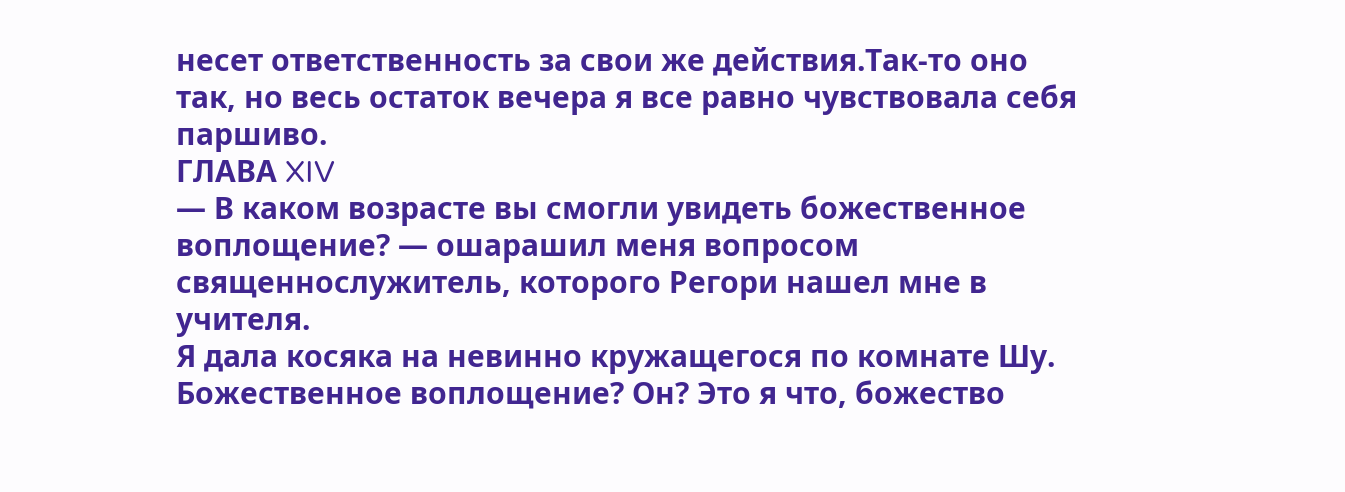несет ответственность за свои же действия.Так-то оно так, но весь остаток вечера я все равно чувствовала себя паршиво.
ГЛАВА XIV
— В каком возрасте вы смогли увидеть божественное воплощение? — ошарашил меня вопросом священнослужитель, которого Регори нашел мне в учителя.
Я дала косяка на невинно кружащегося по комнате Шу.
Божественное воплощение? Он? Это я что, божество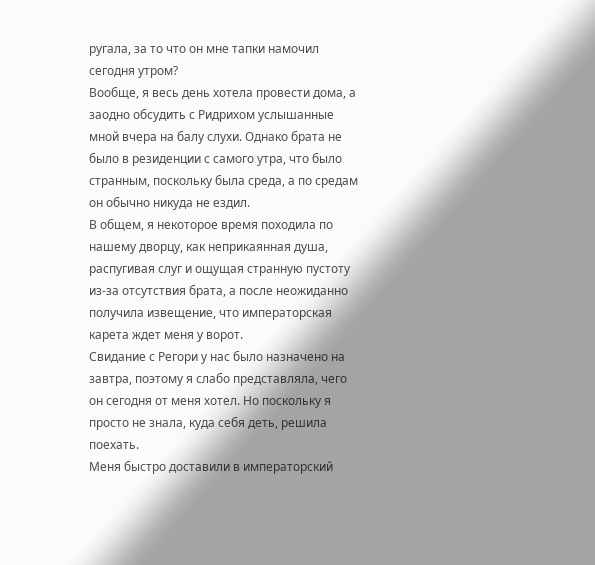ругала, за то что он мне тапки намочил сегодня утром?
Вообще, я весь день хотела провести дома, а заодно обсудить с Ридрихом услышанные мной вчера на балу слухи. Однако брата не было в резиденции с самого утра, что было странным, поскольку была среда, а по средам он обычно никуда не ездил.
В общем, я некоторое время походила по нашему дворцу, как неприкаянная душа, распугивая слуг и ощущая странную пустоту из-за отсутствия брата, а после неожиданно получила извещение, что императорская карета ждет меня у ворот.
Свидание с Регори у нас было назначено на завтра, поэтому я слабо представляла, чего он сегодня от меня хотел. Но поскольку я просто не знала, куда себя деть, решила поехать.
Меня быстро доставили в императорский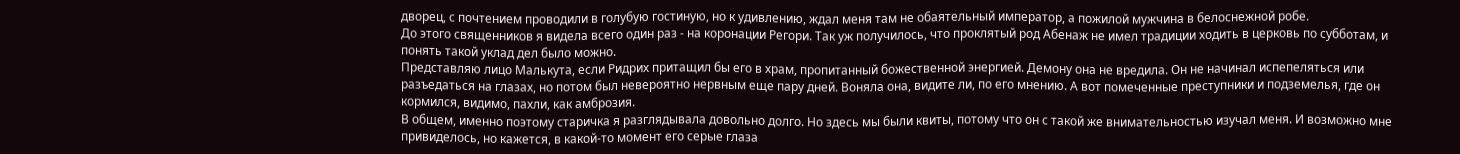дворец, с почтением проводили в голубую гостиную, но к удивлению, ждал меня там не обаятельный император, а пожилой мужчина в белоснежной робе.
До этого священников я видела всего один раз - на коронации Регори. Так уж получилось, что проклятый род Абенаж не имел традиции ходить в церковь по субботам, и понять такой уклад дел было можно.
Представляю лицо Малькута, если Ридрих притащил бы его в храм, пропитанный божественной энергией. Демону она не вредила. Он не начинал испепеляться или разъедаться на глазах, но потом был невероятно нервным еще пару дней. Воняла она, видите ли, по его мнению. А вот помеченные преступники и подземелья, где он кормился, видимо, пахли, как амброзия.
В общем, именно поэтому старичка я разглядывала довольно долго. Но здесь мы были квиты, потому что он с такой же внимательностью изучал меня. И возможно мне привиделось, но кажется, в какой-то момент его серые глаза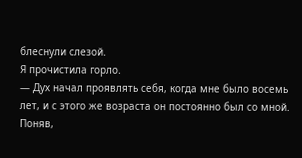блеснули слезой.
Я прочистила горло.
— Дух начал проявлять себя, когда мне было восемь лет, и с этого же возраста он постоянно был со мной.
Поняв,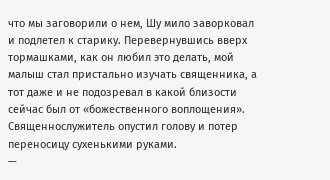что мы заговорили о нем, Шу мило заворковал и подлетел к старику. Перевернувшись вверх тормашками, как он любил это делать, мой малыш стал пристально изучать священника, а тот даже и не подозревал в какой близости сейчас был от «божественного воплощения».
Священнослужитель опустил голову и потер переносицу сухенькими руками.
—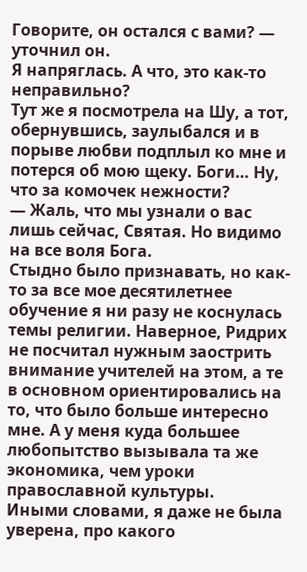Говорите, он остался с вами? — уточнил он.
Я напряглась. А что, это как-то неправильно?
Тут же я посмотрела на Шу, а тот, обернувшись, заулыбался и в порыве любви подплыл ко мне и потерся об мою щеку. Боги… Ну, что за комочек нежности?
— Жаль, что мы узнали о вас лишь сейчас, Святая. Но видимо на все воля Бога.
Стыдно было признавать, но как-то за все мое десятилетнее обучение я ни разу не коснулась темы религии. Наверное, Ридрих не посчитал нужным заострить внимание учителей на этом, а те в основном ориентировались на то, что было больше интересно мне. А у меня куда большее любопытство вызывала та же экономика, чем уроки православной культуры.
Иными словами, я даже не была уверена, про какого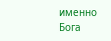именно Бога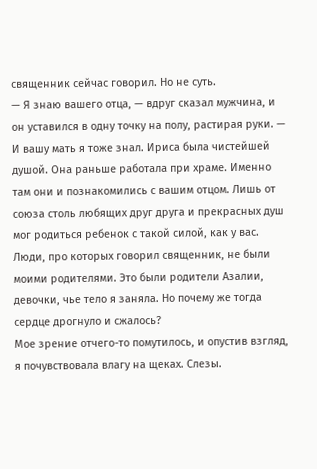священник сейчас говорил. Но не суть.
— Я знаю вашего отца, — вдруг сказал мужчина, и он уставился в одну точку на полу, растирая руки. — И вашу мать я тоже знал. Ириса была чистейшей душой. Она раньше работала при храме. Именно там они и познакомились с вашим отцом. Лишь от союза столь любящих друг друга и прекрасных душ мог родиться ребенок с такой силой, как у вас.
Люди, про которых говорил священник, не были моими родителями. Это были родители Азалии, девочки, чье тело я заняла. Но почему же тогда сердце дрогнуло и сжалось?
Мое зрение отчего-то помутилось, и опустив взгляд, я почувствовала влагу на щеках. Слезы.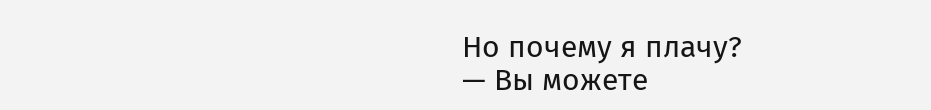Но почему я плачу?
— Вы можете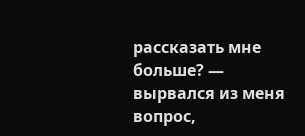рассказать мне больше? — вырвался из меня вопрос,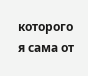которого я сама от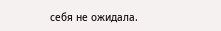себя не ожидала.